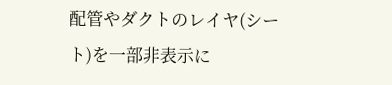配管やダクトのレイヤ(シート)を一部非表示に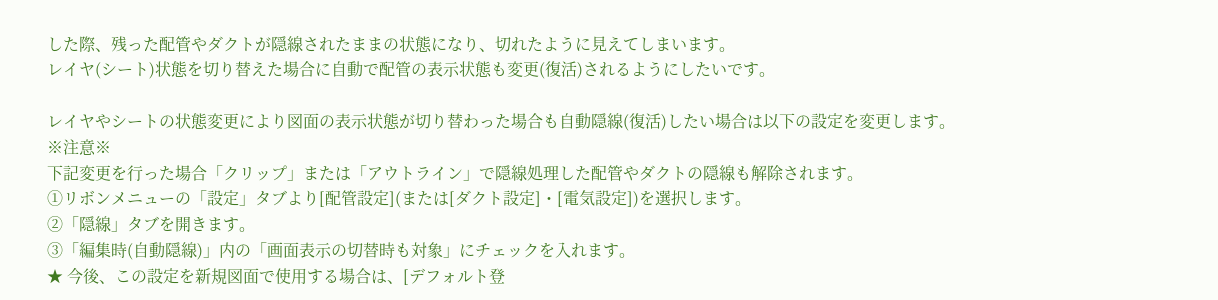した際、残った配管やダクトが隠線されたままの状態になり、切れたように見えてしまいます。
レイヤ(シート)状態を切り替えた場合に自動で配管の表示状態も変更(復活)されるようにしたいです。

レイヤやシートの状態変更により図面の表示状態が切り替わった場合も自動隠線(復活)したい場合は以下の設定を変更します。
※注意※
下記変更を行った場合「クリップ」または「アウトライン」で隠線処理した配管やダクトの隠線も解除されます。
①リボンメニューの「設定」タブより[配管設定](または[ダクト設定]・[電気設定])を選択します。
②「隠線」タブを開きます。
③「編集時(自動隠線)」内の「画面表示の切替時も対象」にチェックを入れます。
★ 今後、この設定を新規図面で使用する場合は、[デフォルト登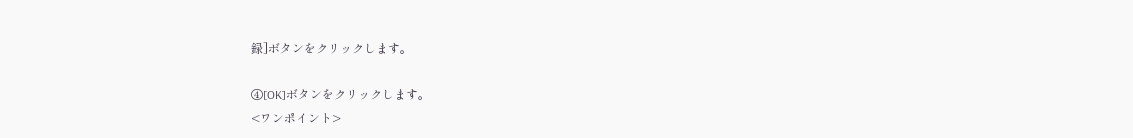録]ボタンをクリックします。

④[OK]ボタンをクリックします。
<ワンポイント>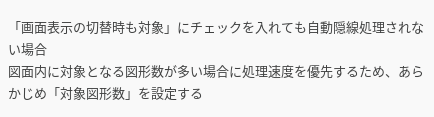「画面表示の切替時も対象」にチェックを入れても自動隠線処理されない場合
図面内に対象となる図形数が多い場合に処理速度を優先するため、あらかじめ「対象図形数」を設定する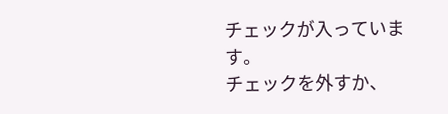チェックが入っています。
チェックを外すか、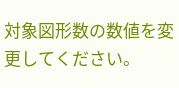対象図形数の数値を変更してください。